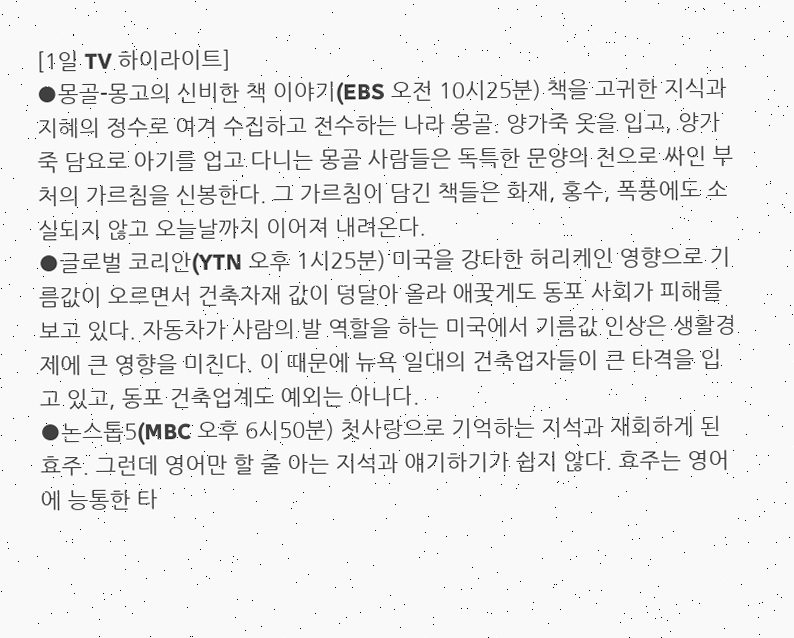[1일 TV 하이라이트]
●몽골-몽고의 신비한 책 이야기(EBS 오전 10시25분) 책을 고귀한 지식과 지혜의 정수로 여겨 수집하고 전수하는 나라 몽골. 양가죽 옷을 입고, 양가죽 담요로 아기를 업고 다니는 몽골 사람들은 독특한 문양의 천으로 싸인 부처의 가르침을 신봉한다. 그 가르침이 담긴 책들은 화재, 홍수, 폭풍에도 소실되지 않고 오늘날까지 이어져 내려온다.
●글로벌 코리안(YTN 오후 1시25분) 미국을 강타한 허리케인 영향으로 기름값이 오르면서 건축자재 값이 덩달아 올라 애꿎게도 동포 사회가 피해를 보고 있다. 자동차가 사람의 발 역할을 하는 미국에서 기름값 인상은 생활경제에 큰 영향을 미친다. 이 때문에 뉴욕 일대의 건축업자들이 큰 타격을 입고 있고, 동포 건축업계도 예외는 아니다.
●논스톱5(MBC 오후 6시50분) 첫사랑으로 기억하는 지석과 재회하게 된 효주. 그런데 영어만 할 줄 아는 지석과 얘기하기가 쉽지 않다. 효주는 영어에 능통한 타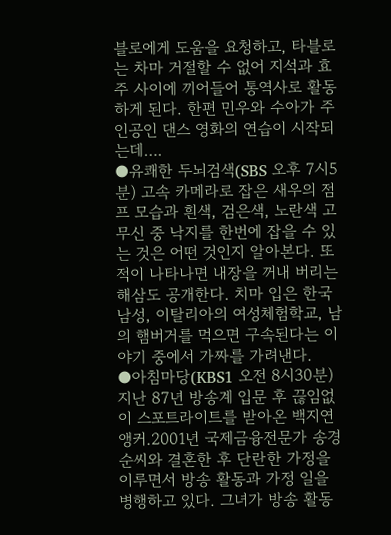블로에게 도움을 요청하고, 타블로는 차마 거절할 수 없어 지석과 효주 사이에 끼어들어 통역사로 활동하게 된다. 한편 민우와 수아가 주인공인 댄스 영화의 연습이 시작되는데….
●유쾌한 두뇌검색(SBS 오후 7시5분) 고속 카메라로 잡은 새우의 점프 모습과 흰색, 검은색, 노란색 고무신 중 낙지를 한번에 잡을 수 있는 것은 어떤 것인지 알아본다. 또 적이 나타나면 내장을 꺼내 버리는 해삼도 공개한다. 치마 입은 한국 남성, 이탈리아의 여성체험학교, 남의 햄버거를 먹으면 구속된다는 이야기 중에서 가짜를 가려낸다.
●아침마당(KBS1 오전 8시30분) 지난 87년 방송계 입문 후 끊임없이 스포트라이트를 받아온 백지연 앵커.2001년 국제금융전문가 송경순씨와 결혼한 후 단란한 가정을 이루면서 방송 활동과 가정 일을 병행하고 있다. 그녀가 방송 활동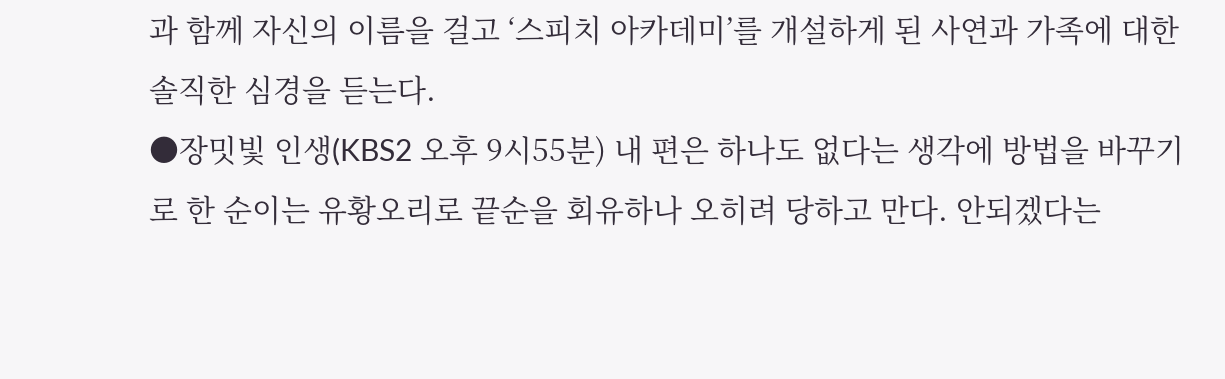과 함께 자신의 이름을 걸고 ‘스피치 아카데미’를 개설하게 된 사연과 가족에 대한 솔직한 심경을 듣는다.
●장밋빛 인생(KBS2 오후 9시55분) 내 편은 하나도 없다는 생각에 방법을 바꾸기로 한 순이는 유황오리로 끝순을 회유하나 오히려 당하고 만다. 안되겠다는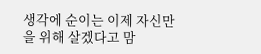생각에 순이는 이제 자신만을 위해 살겠다고 맘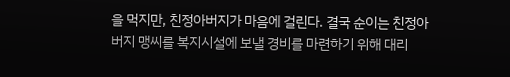을 먹지만, 친정아버지가 마음에 걸린다. 결국 순이는 친정아버지 맹씨를 복지시설에 보낼 경비를 마련하기 위해 대리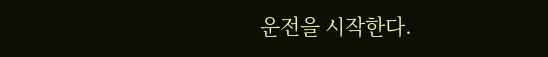운전을 시작한다.